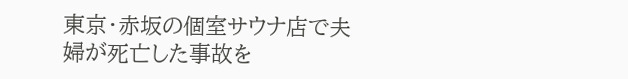東京・赤坂の個室サウナ店で夫婦が死亡した事故を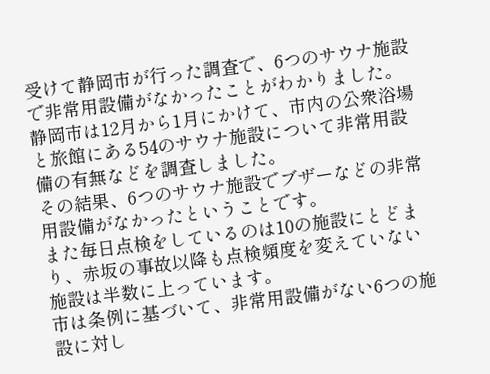受けて静岡市が行った調査で、6つのサウナ施設で非常用設備がなかったことがわかりました。
静岡市は12月から1月にかけて、市内の公衆浴場と旅館にある54のサウナ施設について非常用設備の有無などを調査しました。
その結果、6つのサウナ施設でブザーなどの非常用設備がなかったということです。
また毎日点検をしているのは10の施設にとどまり、赤坂の事故以降も点検頻度を変えていない施設は半数に上っています。
市は条例に基づいて、非常用設備がない6つの施設に対し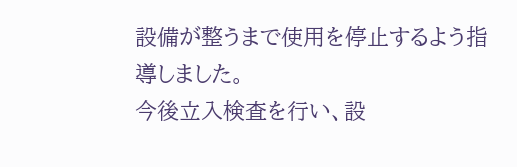設備が整うまで使用を停止するよう指導しました。
今後立入検査を行い、設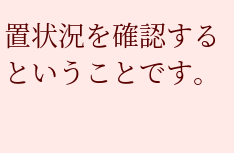置状況を確認するということです。